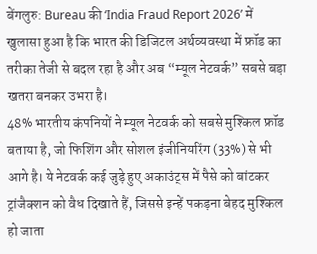बेंगलुरु: Bureau की ‘India Fraud Report 2026’ में खुलासा हुआ है कि भारत की डिजिटल अर्थव्यवस्था में फ्रॉड का तरीका तेजी से बदल रहा है और अब “म्यूल नेटवर्क” सबसे बड़ा खतरा बनकर उभरा है।
48% भारतीय कंपनियों ने म्यूल नेटवर्क को सबसे मुश्किल फ्रॉड बताया है, जो फिशिंग और सोशल इंजीनियरिंग (33%) से भी आगे है। ये नेटवर्क कई जुड़े हुए अकाउंट्स में पैसे को बांटकर ट्रांजैक्शन को वैध दिखाते हैं, जिससे इन्हें पकड़ना बेहद मुश्किल हो जाता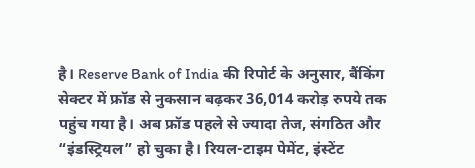है। Reserve Bank of India की रिपोर्ट के अनुसार, बैंकिंग सेक्टर में फ्रॉड से नुकसान बढ़कर 36,014 करोड़ रुपये तक पहुंच गया है। अब फ्रॉड पहले से ज्यादा तेज, संगठित और “इंडस्ट्रियल” हो चुका है। रियल-टाइम पेमेंट, इंस्टेंट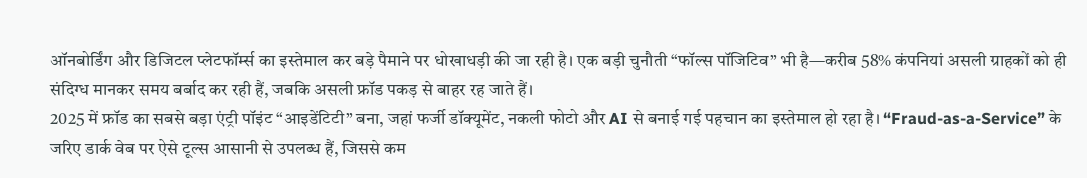ऑनबोर्डिंग और डिजिटल प्लेटफॉर्म्स का इस्तेमाल कर बड़े पैमाने पर धोखाधड़ी की जा रही है। एक बड़ी चुनौती “फॉल्स पॉजिटिव” भी है—करीब 58% कंपनियां असली ग्राहकों को ही संदिग्ध मानकर समय बर्बाद कर रही हैं, जबकि असली फ्रॉड पकड़ से बाहर रह जाते हैं।
2025 में फ्रॉड का सबसे बड़ा एंट्री पॉइंट “आइडेंटिटी” बना, जहां फर्जी डॉक्यूमेंट, नकली फोटो और AI से बनाई गई पहचान का इस्तेमाल हो रहा है। “Fraud-as-a-Service” के जरिए डार्क वेब पर ऐसे टूल्स आसानी से उपलब्ध हैं, जिससे कम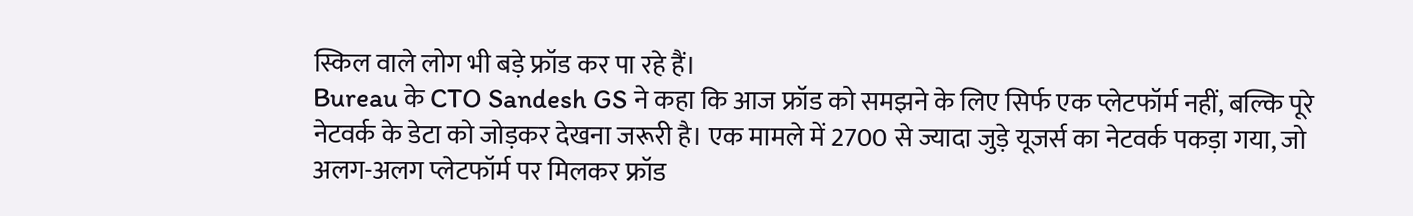स्किल वाले लोग भी बड़े फ्रॉड कर पा रहे हैं।
Bureau के CTO Sandesh GS ने कहा कि आज फ्रॉड को समझने के लिए सिर्फ एक प्लेटफॉर्म नहीं, बल्कि पूरे नेटवर्क के डेटा को जोड़कर देखना जरूरी है। एक मामले में 2700 से ज्यादा जुड़े यूजर्स का नेटवर्क पकड़ा गया, जो अलग-अलग प्लेटफॉर्म पर मिलकर फ्रॉड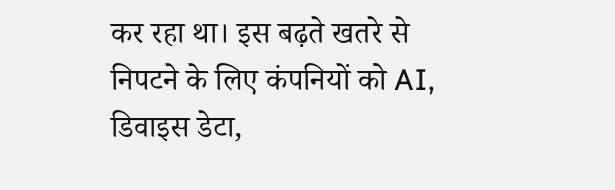कर रहा था। इस बढ़ते खतरे से निपटने के लिए कंपनियों को AI, डिवाइस डेटा,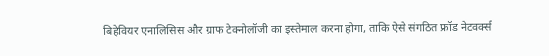बिहेवियर एनालिसिस और ग्राफ टेक्नोलॉजी का इस्तेमाल करना होगा, ताकि ऐसे संगठित फ्रॉड नेटवर्क्स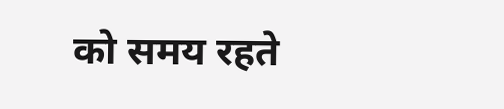को समय रहते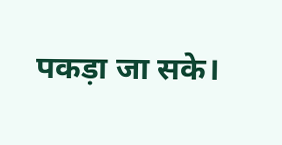पकड़ा जा सके।